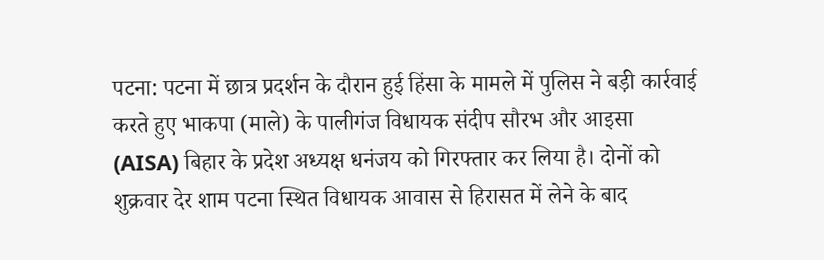पटना: पटना में छात्र प्रदर्शन के दौरान हुई हिंसा के मामले में पुलिस ने बड़ी कार्रवाई करते हुए भाकपा (माले) के पालीगंज विधायक संदीप सौरभ और आइसा (AISA) बिहार के प्रदेश अध्यक्ष धनंजय को गिरफ्तार कर लिया है। दोनों को शुक्रवार देर शाम पटना स्थित विधायक आवास से हिरासत में लेने के बाद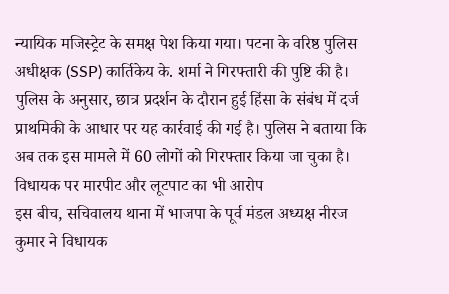न्यायिक मजिस्ट्रेट के समक्ष पेश किया गया। पटना के वरिष्ठ पुलिस अधीक्षक (SSP) कार्तिकेय के. शर्मा ने गिरफ्तारी की पुष्टि की है।
पुलिस के अनुसार, छात्र प्रदर्शन के दौरान हुई हिंसा के संबंध में दर्ज प्राथमिकी के आधार पर यह कार्रवाई की गई है। पुलिस ने बताया कि अब तक इस मामले में 60 लोगों को गिरफ्तार किया जा चुका है।
विधायक पर मारपीट और लूटपाट का भी आरोप
इस बीच, सचिवालय थाना में भाजपा के पूर्व मंडल अध्यक्ष नीरज कुमार ने विधायक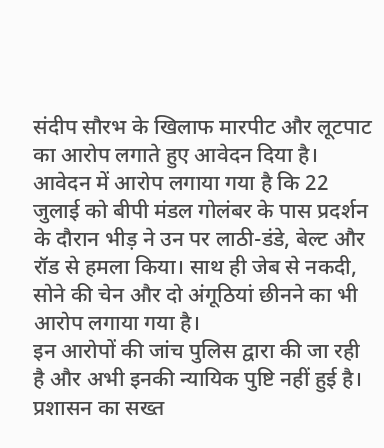संदीप सौरभ के खिलाफ मारपीट और लूटपाट का आरोप लगाते हुए आवेदन दिया है।
आवेदन में आरोप लगाया गया है कि 22 जुलाई को बीपी मंडल गोलंबर के पास प्रदर्शन के दौरान भीड़ ने उन पर लाठी-डंडे, बेल्ट और रॉड से हमला किया। साथ ही जेब से नकदी, सोने की चेन और दो अंगूठियां छीनने का भी आरोप लगाया गया है।
इन आरोपों की जांच पुलिस द्वारा की जा रही है और अभी इनकी न्यायिक पुष्टि नहीं हुई है।
प्रशासन का सख्त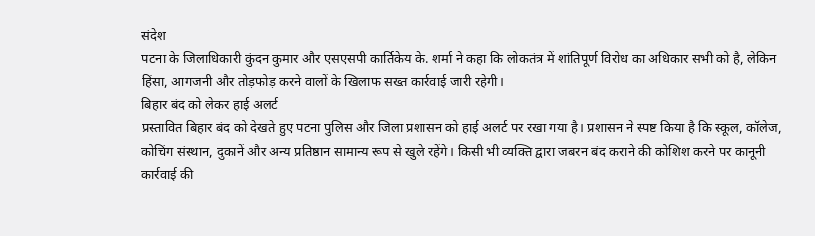संदेश
पटना के जिलाधिकारी कुंदन कुमार और एसएसपी कार्तिकेय के. शर्मा ने कहा कि लोकतंत्र में शांतिपूर्ण विरोध का अधिकार सभी को है, लेकिन हिंसा, आगजनी और तोड़फोड़ करने वालों के खिलाफ सख्त कार्रवाई जारी रहेगी।
बिहार बंद को लेकर हाई अलर्ट
प्रस्तावित बिहार बंद को देखते हुए पटना पुलिस और जिला प्रशासन को हाई अलर्ट पर रखा गया है। प्रशासन ने स्पष्ट किया है कि स्कूल, कॉलेज, कोचिंग संस्थान, दुकानें और अन्य प्रतिष्ठान सामान्य रूप से खुले रहेंगे। किसी भी व्यक्ति द्वारा जबरन बंद कराने की कोशिश करने पर कानूनी कार्रवाई की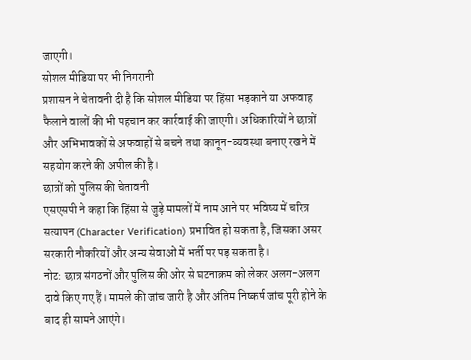जाएगी।
सोशल मीडिया पर भी निगरानी
प्रशासन ने चेतावनी दी है कि सोशल मीडिया पर हिंसा भड़काने या अफवाह फैलाने वालों की भी पहचान कर कार्रवाई की जाएगी। अधिकारियों ने छात्रों और अभिभावकों से अफवाहों से बचने तथा कानून-व्यवस्था बनाए रखने में सहयोग करने की अपील की है।
छात्रों को पुलिस की चेतावनी
एसएसपी ने कहा कि हिंसा से जुड़े मामलों में नाम आने पर भविष्य में चरित्र सत्यापन (Character Verification) प्रभावित हो सकता है, जिसका असर सरकारी नौकरियों और अन्य सेवाओं में भर्ती पर पड़ सकता है।
नोट: छात्र संगठनों और पुलिस की ओर से घटनाक्रम को लेकर अलग-अलग दावे किए गए हैं। मामले की जांच जारी है और अंतिम निष्कर्ष जांच पूरी होने के बाद ही सामने आएंगे।